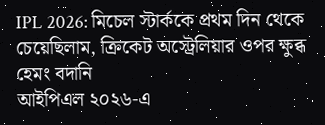IPL 2026: মিচেল স্টার্ককে প্রথম দিন থেকে চেয়েছিলাম, ক্রিকেট অস্ট্রেলিয়ার ওপর ক্ষুব্ধ হেমং বদানি
আইপিএল ২০২৬-এ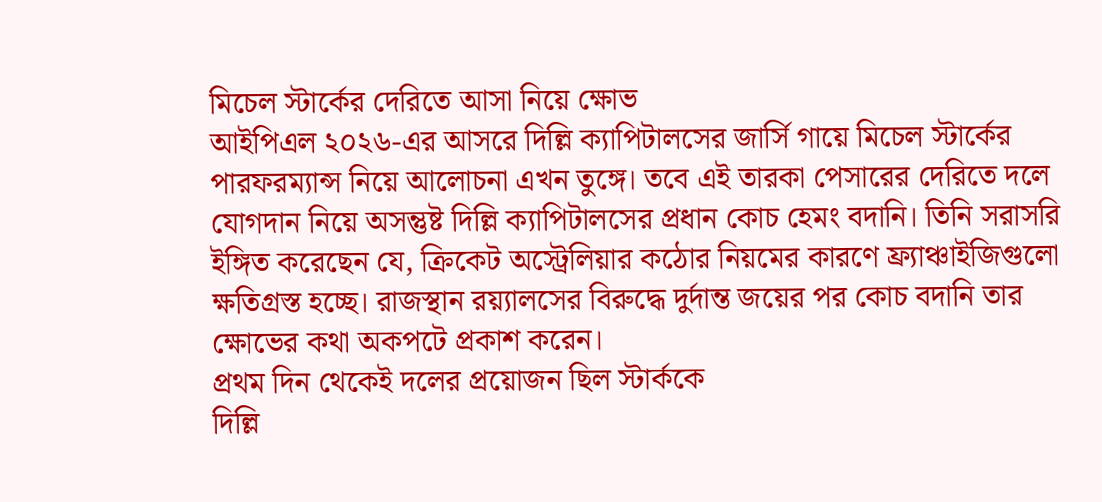মিচেল স্টার্কের দেরিতে আসা নিয়ে ক্ষোভ
আইপিএল ২০২৬-এর আসরে দিল্লি ক্যাপিটালসের জার্সি গায়ে মিচেল স্টার্কের পারফরম্যান্স নিয়ে আলোচনা এখন তুঙ্গে। তবে এই তারকা পেসারের দেরিতে দলে যোগদান নিয়ে অসন্তুষ্ট দিল্লি ক্যাপিটালসের প্রধান কোচ হেমং বদানি। তিনি সরাসরি ইঙ্গিত করেছেন যে, ক্রিকেট অস্ট্রেলিয়ার কঠোর নিয়মের কারণে ফ্র্যাঞ্চাইজিগুলো ক্ষতিগ্রস্ত হচ্ছে। রাজস্থান রয়্যালসের বিরুদ্ধে দুর্দান্ত জয়ের পর কোচ বদানি তার ক্ষোভের কথা অকপটে প্রকাশ করেন।
প্রথম দিন থেকেই দলের প্রয়োজন ছিল স্টার্ককে
দিল্লি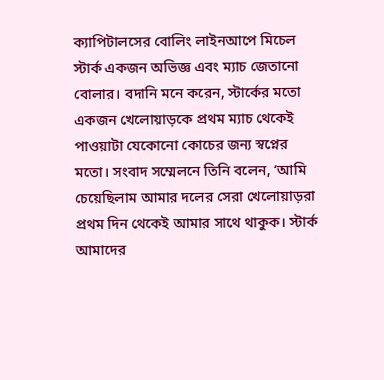ক্যাপিটালসের বোলিং লাইনআপে মিচেল স্টার্ক একজন অভিজ্ঞ এবং ম্যাচ জেতানো বোলার। বদানি মনে করেন, স্টার্কের মতো একজন খেলোয়াড়কে প্রথম ম্যাচ থেকেই পাওয়াটা যেকোনো কোচের জন্য স্বপ্নের মতো। সংবাদ সম্মেলনে তিনি বলেন, ‘আমি চেয়েছিলাম আমার দলের সেরা খেলোয়াড়রা প্রথম দিন থেকেই আমার সাথে থাকুক। স্টার্ক আমাদের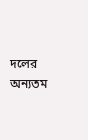দলের অন্যতম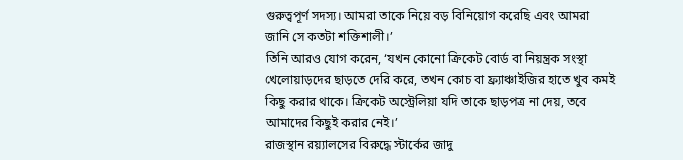গুরুত্বপূর্ণ সদস্য। আমরা তাকে নিয়ে বড় বিনিয়োগ করেছি এবং আমরা জানি সে কতটা শক্তিশালী।’
তিনি আরও যোগ করেন, ‘যখন কোনো ক্রিকেট বোর্ড বা নিয়ন্ত্রক সংস্থা খেলোয়াড়দের ছাড়তে দেরি করে, তখন কোচ বা ফ্র্যাঞ্চাইজির হাতে খুব কমই কিছু করার থাকে। ক্রিকেট অস্ট্রেলিয়া যদি তাকে ছাড়পত্র না দেয়, তবে আমাদের কিছুই করার নেই।’
রাজস্থান রয়্যালসের বিরুদ্ধে স্টার্কের জাদু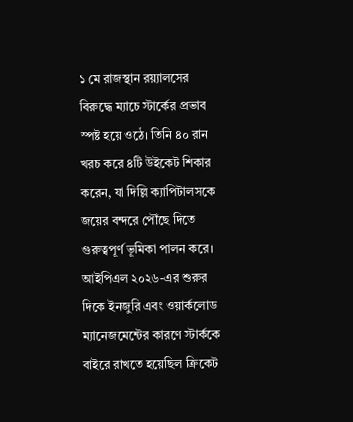১ মে রাজস্থান রয়্যালসের বিরুদ্ধে ম্যাচে স্টার্কের প্রভাব স্পষ্ট হয়ে ওঠে। তিনি ৪০ রান খরচ করে ৪টি উইকেট শিকার করেন, যা দিল্লি ক্যাপিটালসকে জয়ের বন্দরে পৌঁছে দিতে গুরুত্বপূর্ণ ভূমিকা পালন করে। আইপিএল ২০২৬-এর শুরুর দিকে ইনজুরি এবং ওয়ার্কলোড ম্যানেজমেন্টের কারণে স্টার্ককে বাইরে রাখতে হয়েছিল ক্রিকেট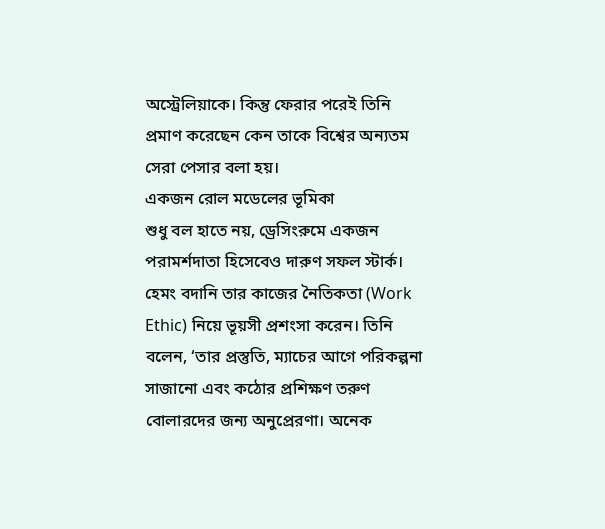অস্ট্রেলিয়াকে। কিন্তু ফেরার পরেই তিনি প্রমাণ করেছেন কেন তাকে বিশ্বের অন্যতম সেরা পেসার বলা হয়।
একজন রোল মডেলের ভূমিকা
শুধু বল হাতে নয়, ড্রেসিংরুমে একজন পরামর্শদাতা হিসেবেও দারুণ সফল স্টার্ক। হেমং বদানি তার কাজের নৈতিকতা (Work Ethic) নিয়ে ভূয়সী প্রশংসা করেন। তিনি বলেন, ‘তার প্রস্তুতি, ম্যাচের আগে পরিকল্পনা সাজানো এবং কঠোর প্রশিক্ষণ তরুণ বোলারদের জন্য অনুপ্রেরণা। অনেক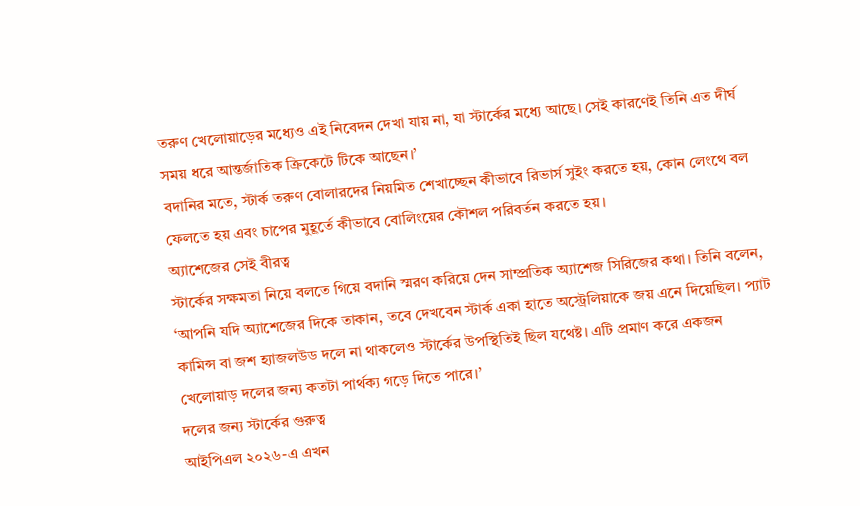তরুণ খেলোয়াড়ের মধ্যেও এই নিবেদন দেখা যায় না, যা স্টার্কের মধ্যে আছে। সেই কারণেই তিনি এত দীর্ঘ সময় ধরে আন্তর্জাতিক ক্রিকেটে টিকে আছেন।’
বদানির মতে, স্টার্ক তরুণ বোলারদের নিয়মিত শেখাচ্ছেন কীভাবে রিভার্স সুইং করতে হয়, কোন লেংথে বল ফেলতে হয় এবং চাপের মুহূর্তে কীভাবে বোলিংয়ের কৌশল পরিবর্তন করতে হয়।
অ্যাশেজের সেই বীরত্ব
স্টার্কের সক্ষমতা নিয়ে বলতে গিয়ে বদানি স্মরণ করিয়ে দেন সাম্প্রতিক অ্যাশেজ সিরিজের কথা। তিনি বলেন, ‘আপনি যদি অ্যাশেজের দিকে তাকান, তবে দেখবেন স্টার্ক একা হাতে অস্ট্রেলিয়াকে জয় এনে দিয়েছিল। প্যাট কামিন্স বা জশ হ্যাজলউড দলে না থাকলেও স্টার্কের উপস্থিতিই ছিল যথেষ্ট। এটি প্রমাণ করে একজন খেলোয়াড় দলের জন্য কতটা পার্থক্য গড়ে দিতে পারে।’
দলের জন্য স্টার্কের গুরুত্ব
আইপিএল ২০২৬-এ এখন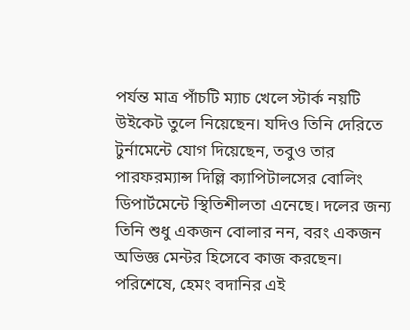পর্যন্ত মাত্র পাঁচটি ম্যাচ খেলে স্টার্ক নয়টি উইকেট তুলে নিয়েছেন। যদিও তিনি দেরিতে টুর্নামেন্টে যোগ দিয়েছেন, তবুও তার পারফরম্যান্স দিল্লি ক্যাপিটালসের বোলিং ডিপার্টমেন্টে স্থিতিশীলতা এনেছে। দলের জন্য তিনি শুধু একজন বোলার নন, বরং একজন অভিজ্ঞ মেন্টর হিসেবে কাজ করছেন।
পরিশেষে, হেমং বদানির এই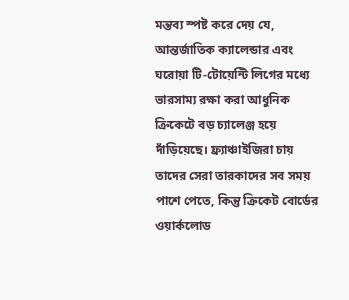মন্তব্য স্পষ্ট করে দেয় যে, আন্তর্জাতিক ক্যালেন্ডার এবং ঘরোয়া টি-টোয়েন্টি লিগের মধ্যে ভারসাম্য রক্ষা করা আধুনিক ক্রিকেটে বড় চ্যালেঞ্জ হয়ে দাঁড়িয়েছে। ফ্র্যাঞ্চাইজিরা চায় তাদের সেরা তারকাদের সব সময় পাশে পেতে, কিন্তু ক্রিকেট বোর্ডের ওয়ার্কলোড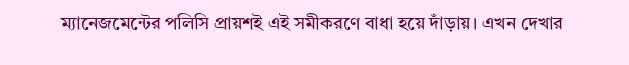ম্যানেজমেন্টের পলিসি প্রায়শই এই সমীকরণে বাধা হয়ে দাঁড়ায়। এখন দেখার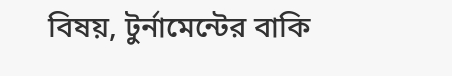বিষয়, টুর্নামেন্টের বাকি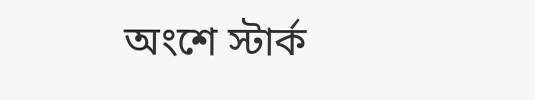অংশে স্টার্ক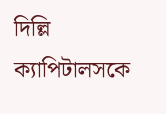দিল্লি ক্যাপিটালসকে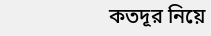কতদূর নিয়ে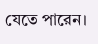যেতে পারেন।